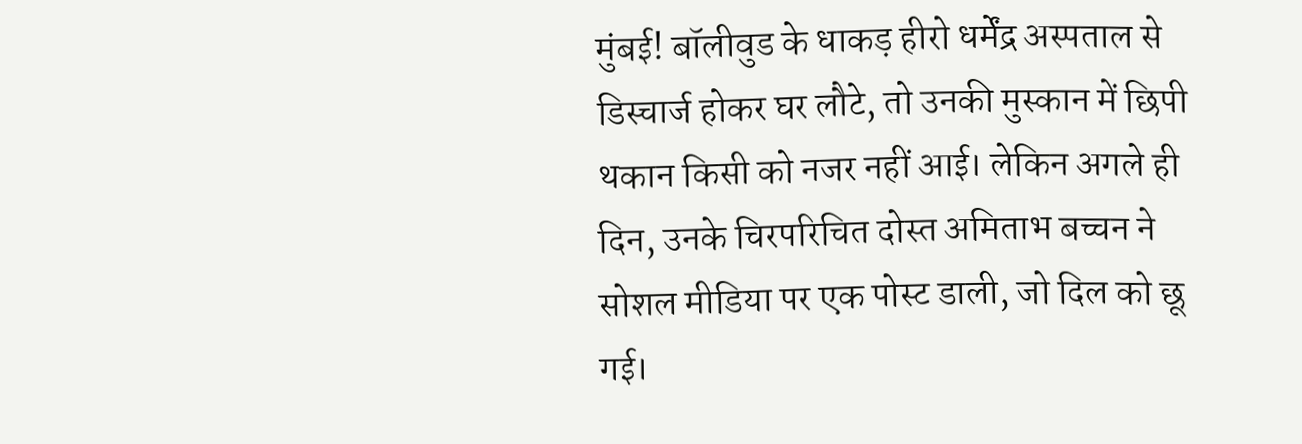मुंबई! बॉलीवुड के धाकड़ हीरो धर्मेंद्र अस्पताल से डिस्चार्ज होकर घर लौटे, तो उनकी मुस्कान में छिपी थकान किसी को नजर नहीं आई। लेकिन अगले ही दिन, उनके चिरपरिचित दोस्त अमिताभ बच्चन ने सोशल मीडिया पर एक पोस्ट डाली, जो दिल को छू गई।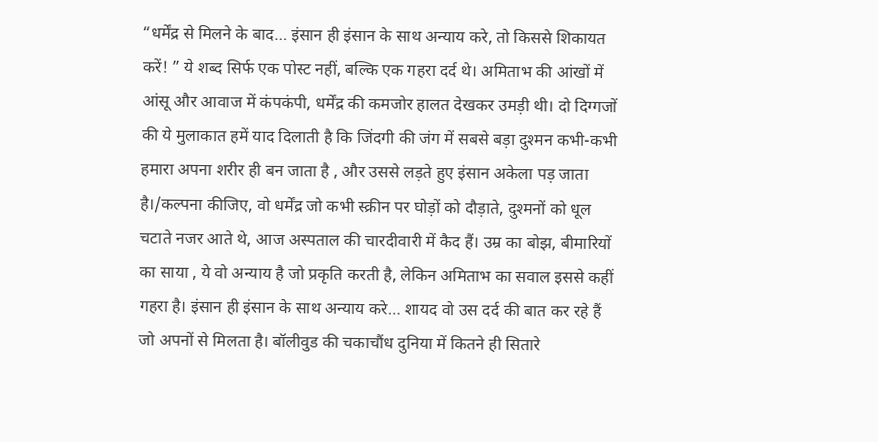“धर्मेंद्र से मिलने के बाद… इंसान ही इंसान के साथ अन्याय करे, तो किससे शिकायत करें! ” ये शब्द सिर्फ एक पोस्ट नहीं, बल्कि एक गहरा दर्द थे। अमिताभ की आंखों में आंसू और आवाज में कंपकंपी, धर्मेंद्र की कमजोर हालत देखकर उमड़ी थी। दो दिग्गजों की ये मुलाकात हमें याद दिलाती है कि जिंदगी की जंग में सबसे बड़ा दुश्मन कभी-कभी हमारा अपना शरीर ही बन जाता है , और उससे लड़ते हुए इंसान अकेला पड़ जाता है।/कल्पना कीजिए, वो धर्मेंद्र जो कभी स्क्रीन पर घोड़ों को दौड़ाते, दुश्मनों को धूल चटाते नजर आते थे, आज अस्पताल की चारदीवारी में कैद हैं। उम्र का बोझ, बीमारियों का साया , ये वो अन्याय है जो प्रकृति करती है, लेकिन अमिताभ का सवाल इससे कहीं गहरा है। इंसान ही इंसान के साथ अन्याय करे… शायद वो उस दर्द की बात कर रहे हैं जो अपनों से मिलता है। बॉलीवुड की चकाचौंध दुनिया में कितने ही सितारे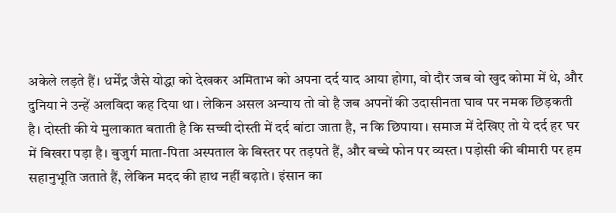अकेले लड़ते हैं। धर्मेंद्र जैसे योद्धा को देखकर अमिताभ को अपना दर्द याद आया होगा, वो दौर जब वो खुद कोमा में थे, और दुनिया ने उन्हें अलविदा कह दिया था। लेकिन असल अन्याय तो वो है जब अपनों की उदासीनता घाव पर नमक छिड़कती है। दोस्ती की ये मुलाकात बताती है कि सच्ची दोस्ती में दर्द बांटा जाता है, न कि छिपाया। समाज में देखिए तो ये दर्द हर घर में बिखरा पड़ा है। बुजुर्ग माता-पिता अस्पताल के बिस्तर पर तड़पते हैं, और बच्चे फोन पर व्यस्त। पड़ोसी की बीमारी पर हम सहानुभूति जताते हैं, लेकिन मदद की हाथ नहीं बढ़ाते। इंसान का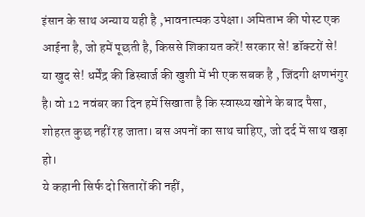इंसान के साथ अन्याय यही है ,भावनात्मक उपेक्षा। अमिताभ की पोस्ट एक आईना है, जो हमें पूछती है, किससे शिकायत करें! सरकार से! डॉक्टरों से! या खुद से! धर्मेंद्र की डिस्चार्ज की खुशी में भी एक सबक है , जिंदगी क्षणभंगुर है। वो 12 नवंबर का दिन हमें सिखाता है कि स्वास्थ्य खोने के बाद पैसा, शोहरत कुछ नहीं रह जाता। बस अपनों का साथ चाहिए, जो दर्द में साथ खड़ा हो।
ये कहानी सिर्फ दो सितारों की नहीं,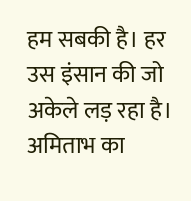हम सबकी है। हर उस इंसान की जो अकेले लड़ रहा है। अमिताभ का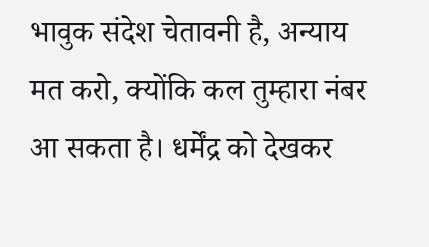भावुक संदेश चेतावनी है, अन्याय मत करो, क्योंकि कल तुम्हारा नंबर आ सकता है। धर्मेंद्र को देखकर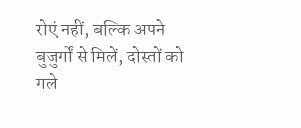रोएं नहीं, बल्कि अपने बुजुर्गों से मिलें, दोस्तों को गले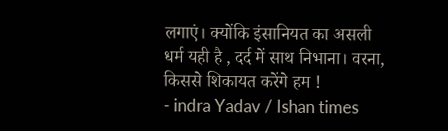लगाएं। क्योंकि इंसानियत का असली धर्म यही है , दर्द में साथ निभाना। वरना, किससे शिकायत करेंगे हम !
- indra Yadav / Ishan times